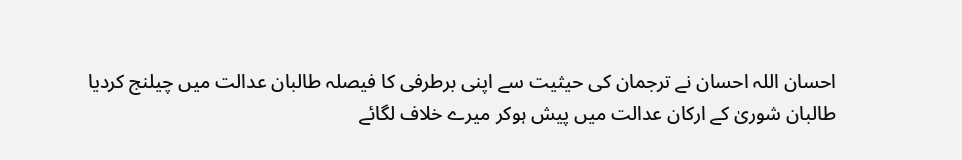احسان اللہ احسان نے ترجمان کی حیثیت سے اپنی برطرفی کا فیصلہ طالبان عدالت میں چیلنج کردیا
طالبان شوریٰ کے ارکان عدالت میں پیش ہوکر میرے خلاف لگائے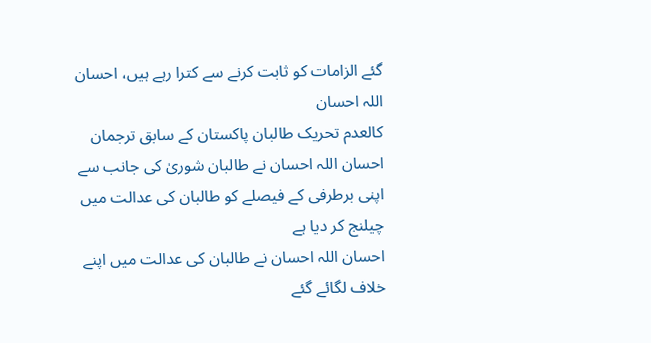گئے الزامات کو ثابت کرنے سے کترا رہے ہیں، احسان اللہ احسان
کالعدم تحریک طالبان پاکستان کے سابق ترجمان احسان اللہ احسان نے طالبان شوریٰ کی جانب سے اپنی برطرفی کے فیصلے کو طالبان کی عدالت میں چیلنج کر دیا ہے
احسان اللہ احسان نے طالبان کی عدالت میں اپنے خلاف لگائے گئے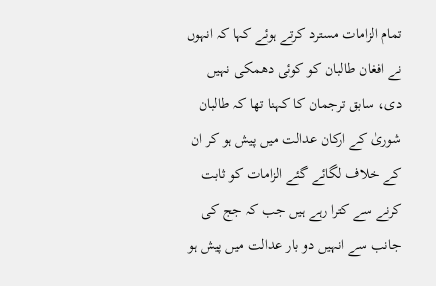تمام الزامات مسترد کرتے ہوئے کہا کہ انہوں نے افغان طالبان کو کوئی دھمکی نہیں دی، سابق ترجمان کا کہنا تھا کہ طالبان شوریٰ کے ارکان عدالت میں پیش ہو کر ان کے خلاف لگائے گئے الزامات کو ثابت کرنے سے کترا رہے ہیں جب کہ جج کی جانب سے انہیں دو بار عدالت میں پیش ہو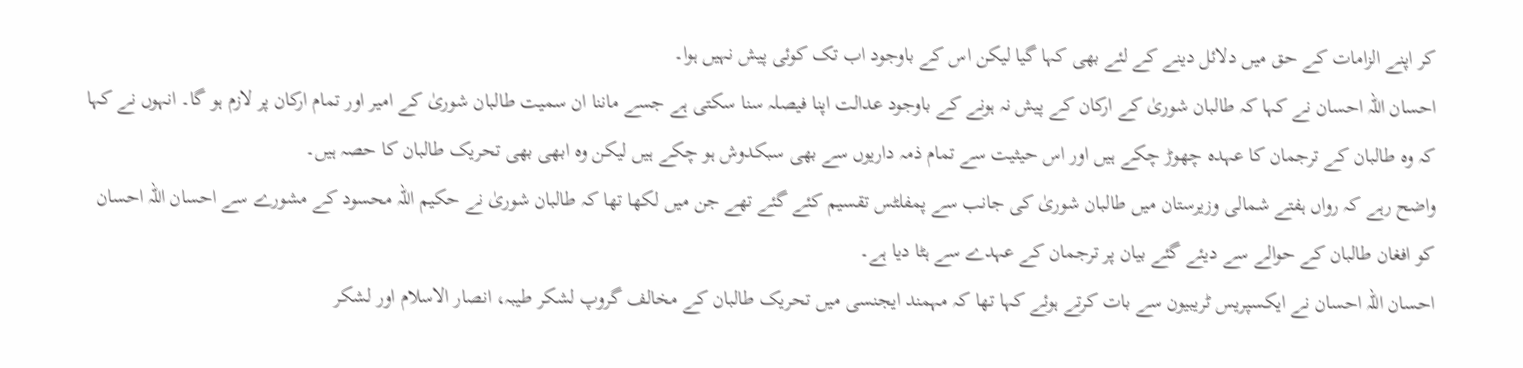کر اپنے الزامات کے حق میں دلائل دینے کے لئے بھی کہا گیا لیکن اس کے باوجود اب تک کوئی پیش نہیں ہوا۔
احسان اللہ احسان نے کہا کہ طالبان شوریٰ کے ارکان کے پیش نہ ہونے کے باوجود عدالت اپنا فیصلہ سنا سکتی ہے جسے ماننا ان سمیت طالبان شوریٰ کے امیر اور تمام ارکان پر لازم ہو گا۔ انہوں نے کہا کہ وہ طالبان کے ترجمان کا عہدہ چھوڑ چکے ہیں اور اس حیثیت سے تمام ذمہ داریوں سے بھی سبکدوش ہو چکے ہیں لیکن وہ ابھی بھی تحریک طالبان کا حصہ ہیں۔
واضح رہے کہ رواں ہفتے شمالی وزیرستان میں طالبان شوریٰ کی جانب سے پمفلٹس تقسیم کئے گئے تھے جن میں لکھا تھا کہ طالبان شوریٰ نے حکیم اللہ محسود کے مشورے سے احسان اللہ احسان کو افغان طالبان کے حوالے سے دیئے گئے بیان پر ترجمان کے عہدے سے ہٹا دیا ہے۔
احسان اللہ احسان نے ایکسپریس ٹریبیون سے بات کرتے ہوئے کہا تھا کہ مہمند ایجنسی میں تحریک طالبان کے مخالف گروپ لشکر طیبہ، انصار الاسلام اور لشکر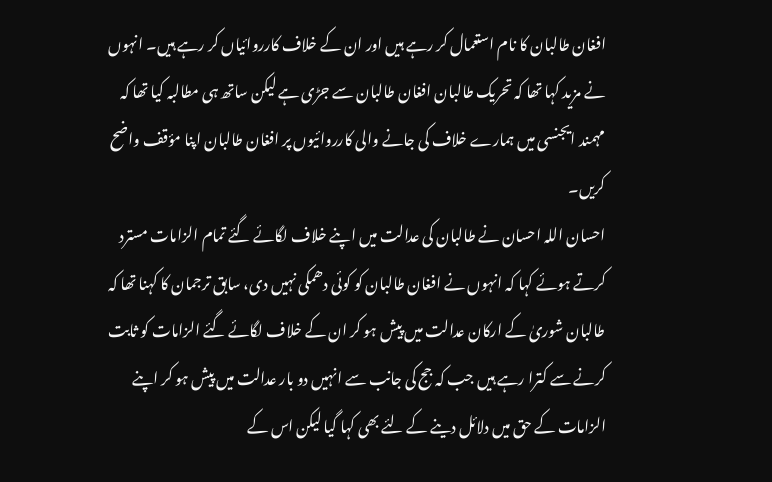افغان طالبان کا نام استعمال کر رہے ہیں اور ان کے خلاف کارروائیاں کر رہے ہیں۔ انہوں نے مزید کہا تھا کہ تحریک طالبان افغان طالبان سے جڑی ہے لیکن ساتھ ہی مطالبہ کیا تھا کہ مہمند ایجنسی میں ہمارے خلاف کی جانے والی کارروائیوں پر افغان طالبان اپنا مؤقف واضح کریں۔
احسان اللہ احسان نے طالبان کی عدالت میں اپنے خلاف لگائے گئے تمام الزامات مسترد کرتے ہوئے کہا کہ انہوں نے افغان طالبان کو کوئی دھمکی نہیں دی، سابق ترجمان کا کہنا تھا کہ طالبان شوریٰ کے ارکان عدالت میں پیش ہو کر ان کے خلاف لگائے گئے الزامات کو ثابت کرنے سے کترا رہے ہیں جب کہ جج کی جانب سے انہیں دو بار عدالت میں پیش ہو کر اپنے الزامات کے حق میں دلائل دینے کے لئے بھی کہا گیا لیکن اس کے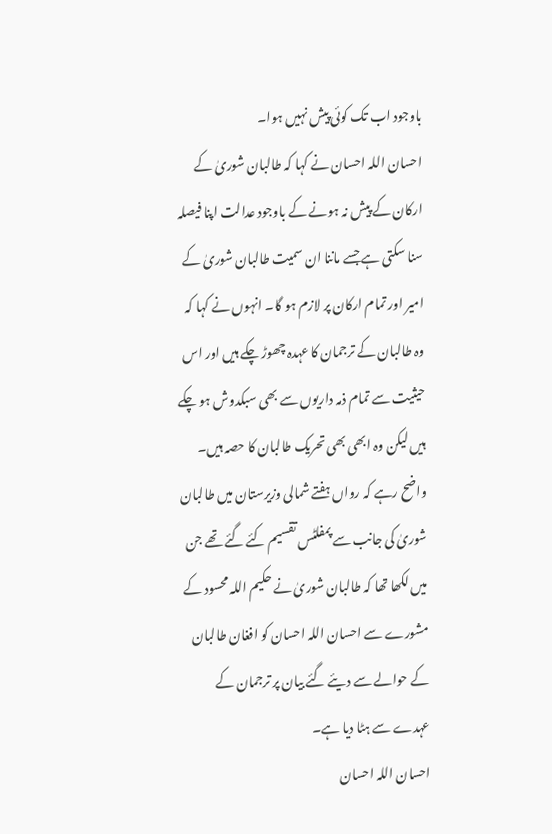باوجود اب تک کوئی پیش نہیں ہوا۔
احسان اللہ احسان نے کہا کہ طالبان شوریٰ کے ارکان کے پیش نہ ہونے کے باوجود عدالت اپنا فیصلہ سنا سکتی ہے جسے ماننا ان سمیت طالبان شوریٰ کے امیر اور تمام ارکان پر لازم ہو گا۔ انہوں نے کہا کہ وہ طالبان کے ترجمان کا عہدہ چھوڑ چکے ہیں اور اس حیثیت سے تمام ذمہ داریوں سے بھی سبکدوش ہو چکے ہیں لیکن وہ ابھی بھی تحریک طالبان کا حصہ ہیں۔
واضح رہے کہ رواں ہفتے شمالی وزیرستان میں طالبان شوریٰ کی جانب سے پمفلٹس تقسیم کئے گئے تھے جن میں لکھا تھا کہ طالبان شوریٰ نے حکیم اللہ محسود کے مشورے سے احسان اللہ احسان کو افغان طالبان کے حوالے سے دیئے گئے بیان پر ترجمان کے عہدے سے ہٹا دیا ہے۔
احسان اللہ احسان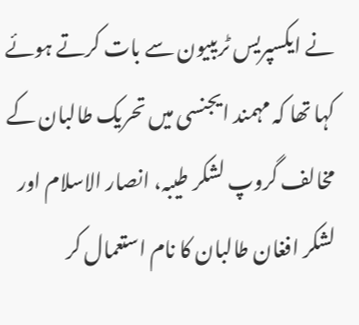نے ایکسپریس ٹریبیون سے بات کرتے ہوئے کہا تھا کہ مہمند ایجنسی میں تحریک طالبان کے مخالف گروپ لشکر طیبہ، انصار الاسلام اور لشکر افغان طالبان کا نام استعمال کر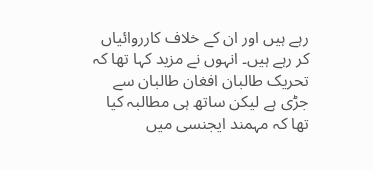رہے ہیں اور ان کے خلاف کارروائیاں کر رہے ہیں۔ انہوں نے مزید کہا تھا کہ تحریک طالبان افغان طالبان سے جڑی ہے لیکن ساتھ ہی مطالبہ کیا تھا کہ مہمند ایجنسی میں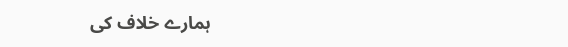ہمارے خلاف کی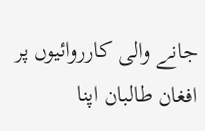جانے والی کارروائیوں پر افغان طالبان اپنا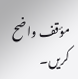مؤقف واضح کریں۔